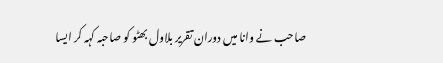صاحب نے وانا میں دوران تقریر بلاول بھٹو کو صاحبہ کہہ کر ایسا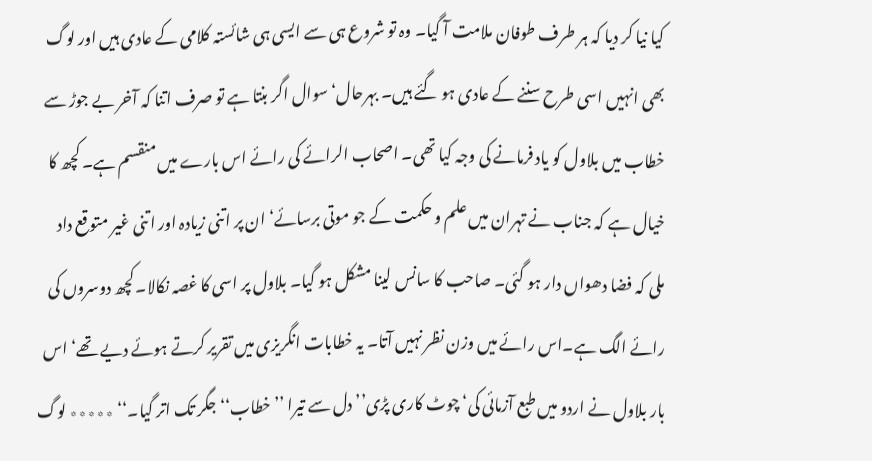کیا نیا کر دیا کہ ہر طرف طوفان ملامت آ گیا۔ وہ تو شروع ہی سے ایسی ہی شائستہ کلامی کے عادی ہیں اور لوگ بھی انہیں اسی طرح سننے کے عادی ہو گئے ہیں۔ بہرحال‘ سوال اگر بنتا ہے تو صرف اتنا کہ آخر بے جوڑ سے خطاب میں بلاول کو یاد فرمانے کی وجہ کیا تھی۔ اصحاب الرائے کی رائے اس بارے میں منقسم ہے۔ کچھ کا خیال ہے کہ جناب نے تہران میں علم و حکمت کے جو موتی برسائے‘ ان پر اتنی زیادہ اور اتنی غیر متوقع داد ملی کہ فضا دھواں دار ہو گئی۔ صاحب کا سانس لینا مشکل ہو گیا۔ بلاول پر اسی کا غصہ نکالا۔ کچھ دوسروں کی رائے الگ ہے۔اس رائے میں وزن نظر نہیں آتا۔ یہ خطابات انگریزی میں تقریر کرتے ہوئے دیے تھے‘ اس بار بلاول نے اردو میں طبع آزمائی کی‘ چوٹ کاری پڑی’’دل سے تیرا ’’خطاب‘‘ جگر تک اتر گیا۔‘‘ ٭٭٭٭٭ لوگ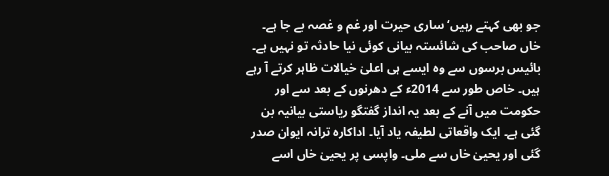جو بھی کہتے رہیں‘ ساری حیرت اور غم و غصہ بے جا ہے۔ خاں صاحب کی شائستہ بیانی کوئی نیا حادثہ تو نہیں ہے۔ بائیس برسوں سے وہ ایسے ہی اعلیٰ خیالات ظاہر کرتے آ رہے ہیں۔ خاص طور سے 2014ء کے دھرنوں کے بعد سے اور حکومت میں آنے کے بعد یہ انداز گفتگو ریاستی بیانیہ بن گئی ہے۔ ایک واقعاتی لطیفہ یاد آیا۔ اداکارہ ترانہ ایوان صدر گئی اور یحییٰ خاں سے ملی۔ واپسی پر یحییٰ خاں اسے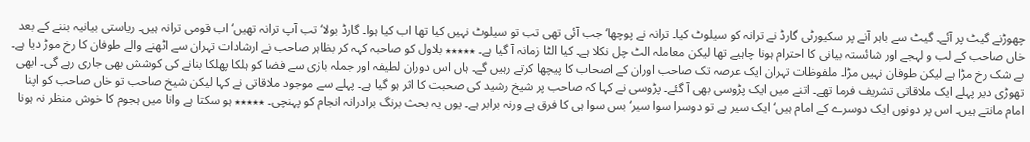چھوڑنے گیٹ پر آئے۔ گیٹ سے باہر آنے پر سکیورٹی گارڈ نے ترانہ کو سیلوٹ کیا۔ ترانہ نے پوچھا‘ جب آئی تھی تب تو سیلوٹ نہیں کیا تھا اب کیا ہوا۔ گارڈ بولا‘ تب آپ ترانہ تھیں‘ اب قومی ترانہ ہیں۔ ریاستی بیانیہ بننے کے بعد خاں صاحب کے لب و لہجے اور شائستہ بیانی کا احترام ہونا چاہیے تھا لیکن معاملہ الٹ چل نکلا ہے۔ کیا الٹا زمانہ آ گیا ہے۔ ٭٭٭٭٭ بلاول کو صاحبہ کہہ کر بظاہر صاحب نے ارشادات تہران سے اٹھنے والے طوفان کا رخ موڑ دیا ہے۔ بے شک رخ مڑا ہے لیکن طوفان نہیں مڑا۔ ملفوظات تہران ایک عرصہ تک صاحب اوران کے اصحاب کا پیچھا کرتے رہیں گے۔ ہاں اس دوران لطیفہ اور جملہ بازی سے فضا کو ہلکا پھلکا بنانے کی کوشش بھی جاری رہے گی۔ ابھی تھوڑی دیر پہلے ایک ملاقاتی تشریف فرما تھے۔ اتنے میں ایک پڑوسی بھی آ گئے۔ پڑوسی نے کہا کہ صاحب پر شیخ رشید کی صحبت کا اثر ہو گیا ہے۔ پہلے سے موجود ملاقاتی نے کہا لیکن شیخ صاحب تو خاں صاحب کو اپنا امام مانتے ہیں۔ اس پر دونوں ایک دوسرے کے امام ہیں‘ ایک سیر ہے تو دوسرا سوا سیر‘ بس سوا ہی کا فرق ہے ورنہ برابر ہے۔ یوں یہ بحث برنگ برادرانہ انجام کو پہنچی۔ ٭٭٭٭٭ ہو سکتا ہے وانا میں ہجوم کا خوش منظر نہ ہونا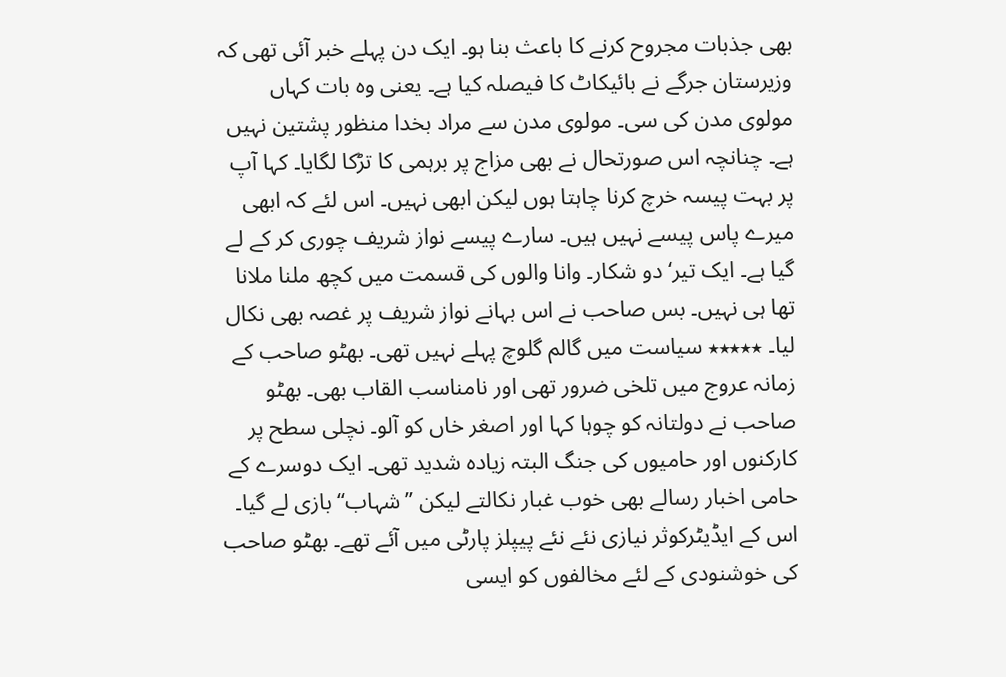بھی جذبات مجروح کرنے کا باعث بنا ہو۔ ایک دن پہلے خبر آئی تھی کہ وزیرستان جرگے نے بائیکاٹ کا فیصلہ کیا ہے۔ یعنی وہ بات کہاں مولوی مدن کی سی۔ مولوی مدن سے مراد بخدا منظور پشتین نہیں ہے۔ چنانچہ اس صورتحال نے بھی مزاج پر برہمی کا تڑکا لگایا۔ کہا آپ پر بہت پیسہ خرچ کرنا چاہتا ہوں لیکن ابھی نہیں۔ اس لئے کہ ابھی میرے پاس پیسے نہیں ہیں۔ سارے پیسے نواز شریف چوری کر کے لے گیا ہے۔ ایک تیر‘ دو شکار۔ وانا والوں کی قسمت میں کچھ ملنا ملانا تھا ہی نہیں۔ بس صاحب نے اس بہانے نواز شریف پر غصہ بھی نکال لیا۔ ٭٭٭٭٭ سیاست میں گالم گلوچ پہلے نہیں تھی۔ بھٹو صاحب کے زمانہ عروج میں تلخی ضرور تھی اور نامناسب القاب بھی۔ بھٹو صاحب نے دولتانہ کو چوہا کہا اور اصغر خاں کو آلو۔ نچلی سطح پر کارکنوں اور حامیوں کی جنگ البتہ زیادہ شدید تھی۔ ایک دوسرے کے حامی اخبار رسالے بھی خوب غبار نکالتے لیکن ’’شہاب‘‘ بازی لے گیا۔ اس کے ایڈیٹرکوثر نیازی نئے نئے پیپلز پارٹی میں آئے تھے۔ بھٹو صاحب کی خوشنودی کے لئے مخالفوں کو ایسی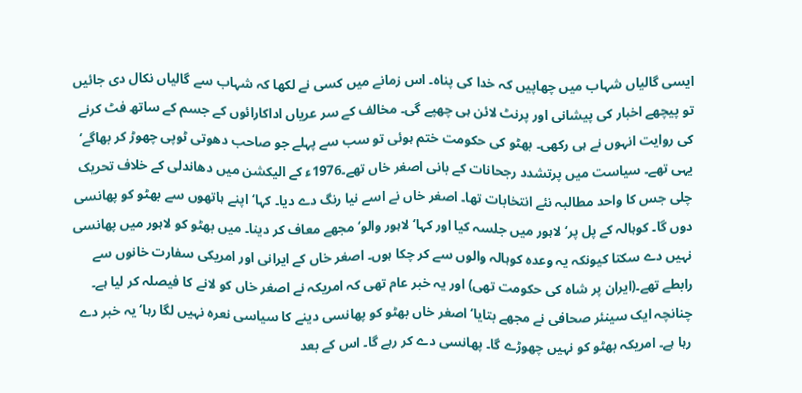ایسی گالیاں شہاب میں چھاپیں کہ خدا کی پناہ۔ اس زمانے میں کسی نے لکھا کہ شہاب سے گالیاں نکال دی جائیں تو پیچھے اخبار کی پیشانی اور پرنٹ لائن ہی چھپے گی۔ مخالف کے سر عریاں اداکارائوں کے جسم کے ساتھ فٹ کرنے کی روایت انہوں نے ہی رکھی۔ بھٹو کی حکومت ختم ہوئی تو سب سے پہلے جو صاحب دھوتی ٹوپی چھوڑ کر بھاگے‘ یہی تھے۔ سیاست میں پرتشدد رجحانات کے بانی اصغر خاں تھے۔1976ء کے الیکشن میں دھاندلی کے خلاف تحریک چلی جس کا واحد مطالبہ نئے انتخابات تھا۔ اصغر خاں نے اسے نیا رنگ دے دیا۔ کہا‘ اپنے ہاتھوں سے بھٹو کو پھانسی دوں گا۔ کوہالہ کے پل پر‘ لاہور میں جلسہ کیا اور کہا‘ لاہور والو‘ مجھے معاف کر دینا۔ میں بھٹو کو لاہور میں پھانسی نہیں دے سکتا کیونکہ یہ وعدہ کوہالہ والوں سے کر چکا ہوں۔ اصغر خاں کے ایرانی اور امریکی سفارت خانوں سے رابطے تھے۔(ایران پر شاہ کی حکومت تھی) اور یہ خبر عام تھی کہ امریکہ نے اصغر خاں کو لانے کا فیصلہ کر لیا ہے۔ چنانچہ ایک سینئر صحافی نے مجھے بتایا‘ اصغر خاں بھٹو کو پھانسی دینے کا سیاسی نعرہ نہیں لگا رہا‘ یہ خبر دے رہا ہے۔ امریکہ بھٹو کو نہیں چھوڑے گا۔ پھانسی دے کر رہے گا۔ اس کے بعد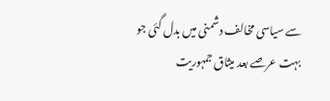سے سیاسی مخالف دشمنی میں بدل گئی جو بہت عرصے بعد میثاق جمہوریت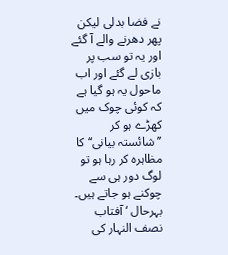نے فضا بدلی لیکن پھر دھرنے والے آ گئے اور یہ تو سب پر بازی لے گئے اور اب ماحول یہ ہو گیا ہے کہ کوئی چوک میں کھڑے ہو کر ’’شائستہ بیانی‘‘ کا مظاہرہ کر رہا ہو تو لوگ دور ہی سے چوکنے ہو جاتے ہیں۔ بہرحال ‘ آفتاب نصف النہار کی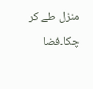منزل طے کر چکا۔فضا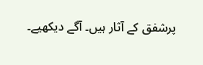پرشفق کے آثار ہیں۔ آگے دیکھیے۔